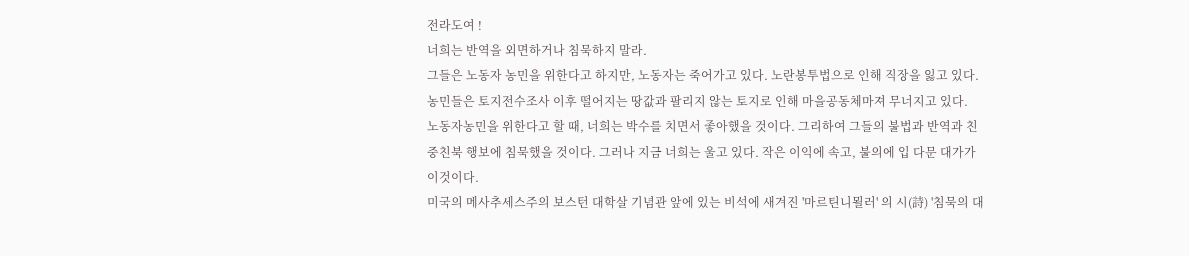전라도여 !
너희는 반역을 외면하거나 침묵하지 말라.
그들은 노동자 농민을 위한다고 하지만, 노동자는 죽어가고 있다. 노란봉투법으로 인해 직장을 잃고 있다. 농민들은 토지전수조사 이후 떨어지는 땅값과 팔리지 않는 토지로 인해 마을공동체마져 무너지고 있다.
노동자농민을 위한다고 할 때, 너희는 박수를 치면서 좋아했을 것이다. 그리하여 그들의 불법과 반역과 친중친북 행보에 침묵했을 것이다. 그러나 지금 너희는 울고 있다. 작은 이익에 속고, 불의에 입 다문 대가가 이것이다.
미국의 메사추세스주의 보스턴 대학살 기념관 앞에 있는 비석에 새겨진 '마르틴니묄러' 의 시(詩) '침묵의 대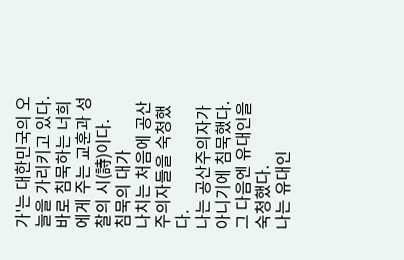가'는 대한민국의 오늘을 가리키고 있다. 바로 침묵하는 너희에게 주는 교훈과 성찰의 시(詩)이다.
침묵의 대가
나치는 처음에 공산주의자들을 숙청했다.
나는 공산주의자가 아니기에 침묵했다.
그 다음엔 유대인을 숙청했다.
나는 유대인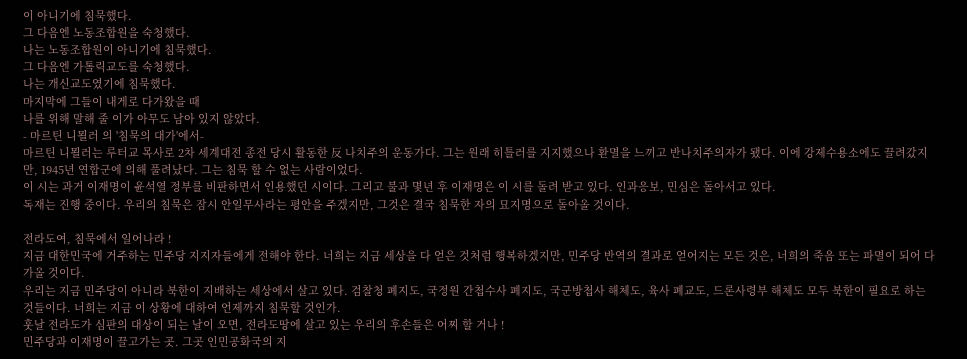이 아니기에 침묵했다.
그 다음엔 노동조합원을 숙청했다.
나는 노동조합원이 아니기에 침묵했다.
그 다음엔 가톨릭교도를 숙청했다.
나는 개신교도였기에 침묵했다.
마지막에 그들이 내게로 다가왔을 때
나를 위해 말해 줄 이가 아무도 남아 있지 않았다.
- 마르틴 니묄러 의 '침묵의 대가'에서-
마르틴 니묄러는 루터교 목사로 2차 세계대전 종전 당시 활동한 反 나치주의 운동가다. 그는 원래 히틀러를 지지했으나 환멸을 느끼고 반나치주의자가 됐다. 이에 강제수용소에도 끌려갔지만, 1945년 연합군에 의해 풀려났다. 그는 침묵 할 수 없는 사람이었다.
이 시는 과거 이재명이 윤석열 정부를 비판하면서 인용했던 시이다. 그리고 불과 몇년 후 이재명은 이 시를 돌려 받고 있다. 인과응보, 민심은 돌아서고 있다.
독재는 진행 중이다. 우리의 침묵은 잠시 안일무사라는 평안을 주겠지만, 그것은 결국 침묵한 자의 묘지명으로 돌아올 것이다.

전라도여, 침묵에서 일어나라 !
지금 대한민국에 거주하는 민주당 지지자들에게 전해야 한다. 너희는 지금 세상을 다 얻은 것처럼 행복하겠지만, 민주당 반역의 결과로 얻어지는 모든 것은, 너희의 죽음 또는 파멸이 되어 다가올 것이다.
우리는 지금 민주당이 아니라 북한이 지배하는 세상에서 살고 있다. 검찰청 폐지도, 국정원 간첩수사 폐지도, 국군방첩사 해체도, 육사 폐교도, 드론사령부 해체도 모두 북한이 필요로 하는 것들이다. 너희는 지금 이 상황에 대하여 언제까지 침묵할 것인가.
훗날 전라도가 심판의 대상이 되는 날이 오면, 전라도땅에 살고 있는 우리의 후손들은 어찌 할 거나 !
민주당과 이재명이 끌고가는 곳. 그곳 인민공화국의 지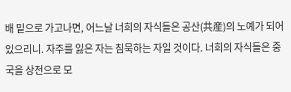배 밑으로 가고나면, 어느날 너희의 자식들은 공산(共産)의 노예가 되어 있으리니. 자주를 잃은 자는 침묵하는 자일 것이다. 너희의 자식들은 중국을 상전으로 모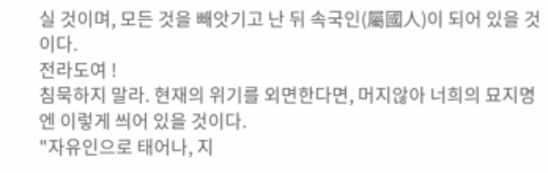실 것이며, 모든 것을 빼앗기고 난 뒤 속국인(屬國人)이 되어 있을 것이다.
전라도여 !
침묵하지 말라. 현재의 위기를 외면한다면, 머지않아 너희의 묘지명엔 이렇게 씌어 있을 것이다.
"자유인으로 태어나, 지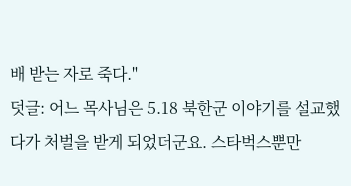배 받는 자로 죽다."
덧글: 어느 목사님은 5.18 북한군 이야기를 설교했다가 처벌을 받게 되었더군요. 스타벅스뿐만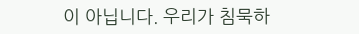이 아닙니다. 우리가 침묵하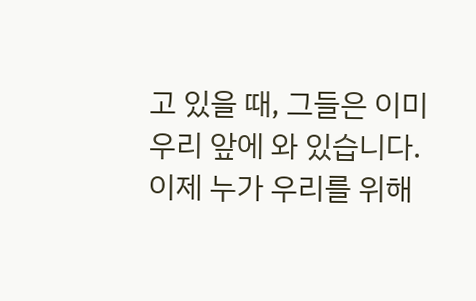고 있을 때, 그들은 이미 우리 앞에 와 있습니다. 이제 누가 우리를 위해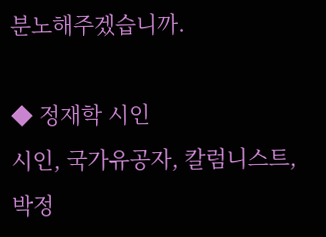분노해주겠습니까.

◆ 정재학 시인
시인, 국가유공자, 칼럼니스트, 박정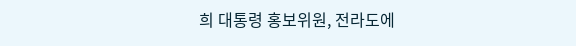희 대통령 홍보위원, 전라도에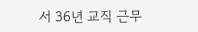서 36년 교직 근무